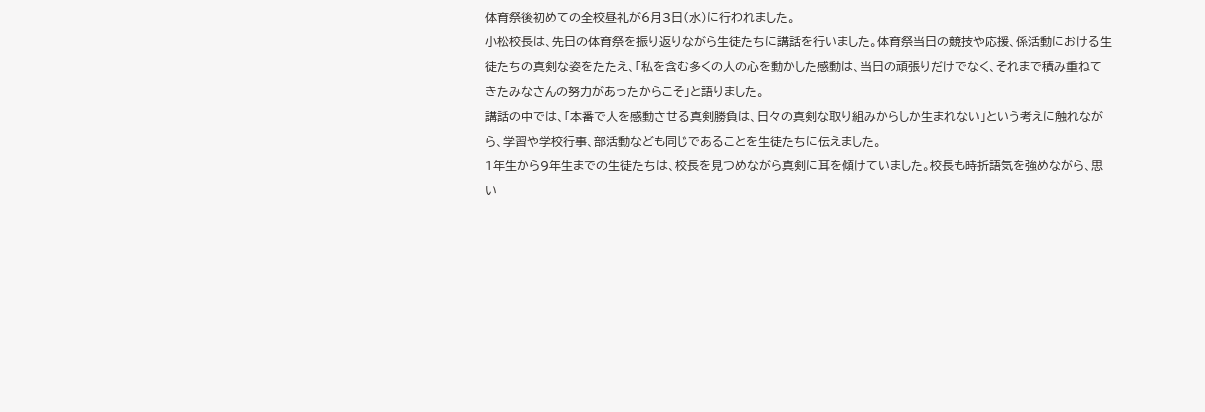体育祭後初めての全校昼礼が6月3日(水)に行われました。
小松校長は、先日の体育祭を振り返りながら生徒たちに講話を行いました。体育祭当日の競技や応援、係活動における生徒たちの真剣な姿をたたえ、「私を含む多くの人の心を動かした感動は、当日の頑張りだけでなく、それまで積み重ねてきたみなさんの努力があったからこそ」と語りました。
講話の中では、「本番で人を感動させる真剣勝負は、日々の真剣な取り組みからしか生まれない」という考えに触れながら、学習や学校行事、部活動なども同じであることを生徒たちに伝えました。
1年生から9年生までの生徒たちは、校長を見つめながら真剣に耳を傾けていました。校長も時折語気を強めながら、思い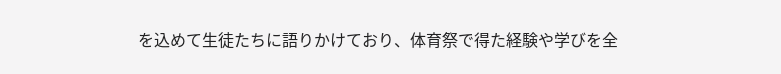を込めて生徒たちに語りかけており、体育祭で得た経験や学びを全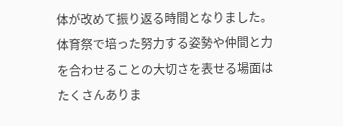体が改めて振り返る時間となりました。
体育祭で培った努力する姿勢や仲間と力を合わせることの大切さを表せる場面はたくさんありま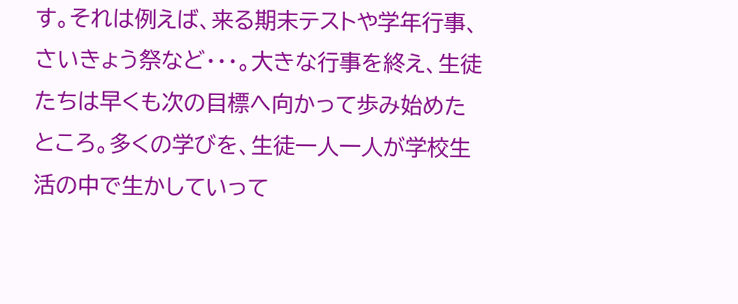す。それは例えば、来る期末テストや学年行事、さいきょう祭など・・・。大きな行事を終え、生徒たちは早くも次の目標へ向かって歩み始めたところ。多くの学びを、生徒一人一人が学校生活の中で生かしていって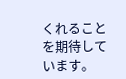くれることを期待しています。